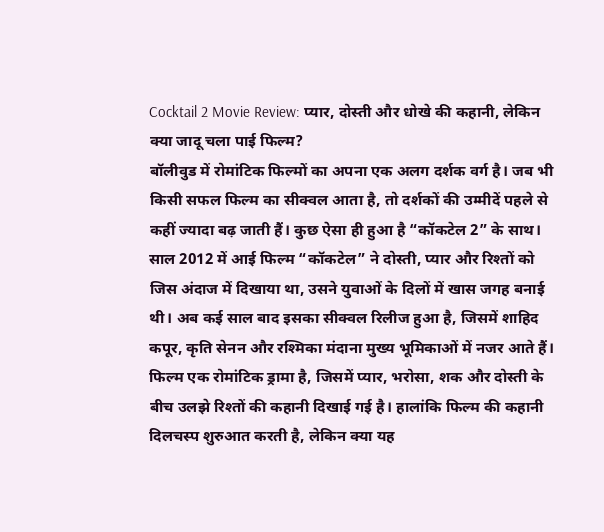Cocktail 2 Movie Review: प्यार, दोस्ती और धोखे की कहानी, लेकिन क्या जादू चला पाई फिल्म?
बॉलीवुड में रोमांटिक फिल्मों का अपना एक अलग दर्शक वर्ग है। जब भी किसी सफल फिल्म का सीक्वल आता है, तो दर्शकों की उम्मीदें पहले से कहीं ज्यादा बढ़ जाती हैं। कुछ ऐसा ही हुआ है “कॉकटेल 2” के साथ। साल 2012 में आई फिल्म “कॉकटेल” ने दोस्ती, प्यार और रिश्तों को जिस अंदाज में दिखाया था, उसने युवाओं के दिलों में खास जगह बनाई थी। अब कई साल बाद इसका सीक्वल रिलीज हुआ है, जिसमें शाहिद कपूर, कृति सेनन और रश्मिका मंदाना मुख्य भूमिकाओं में नजर आते हैं।
फिल्म एक रोमांटिक ड्रामा है, जिसमें प्यार, भरोसा, शक और दोस्ती के बीच उलझे रिश्तों की कहानी दिखाई गई है। हालांकि फिल्म की कहानी दिलचस्प शुरुआत करती है, लेकिन क्या यह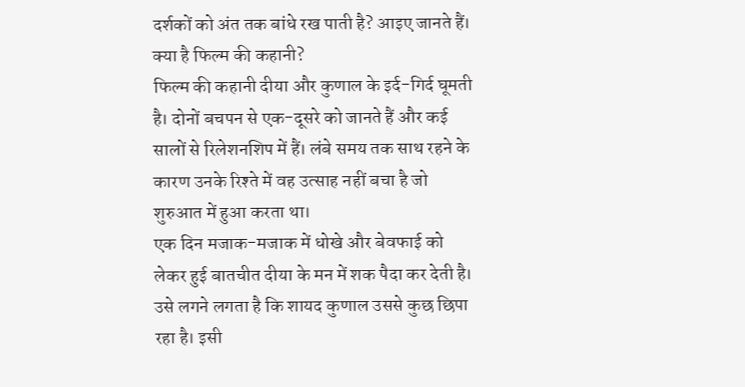दर्शकों को अंत तक बांधे रख पाती है? आइए जानते हैं।
क्या है फिल्म की कहानी?
फिल्म की कहानी दीया और कुणाल के इर्द-गिर्द घूमती है। दोनों बचपन से एक-दूसरे को जानते हैं और कई सालों से रिलेशनशिप में हैं। लंबे समय तक साथ रहने के कारण उनके रिश्ते में वह उत्साह नहीं बचा है जो शुरुआत में हुआ करता था।
एक दिन मजाक-मजाक में धोखे और बेवफाई को लेकर हुई बातचीत दीया के मन में शक पैदा कर देती है। उसे लगने लगता है कि शायद कुणाल उससे कुछ छिपा रहा है। इसी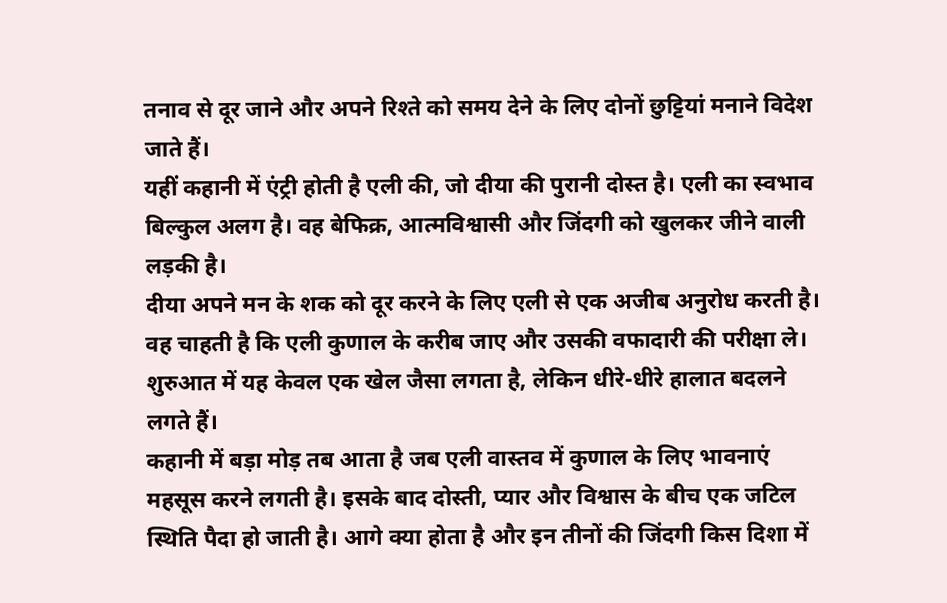तनाव से दूर जाने और अपने रिश्ते को समय देने के लिए दोनों छुट्टियां मनाने विदेश जाते हैं।
यहीं कहानी में एंट्री होती है एली की, जो दीया की पुरानी दोस्त है। एली का स्वभाव बिल्कुल अलग है। वह बेफिक्र, आत्मविश्वासी और जिंदगी को खुलकर जीने वाली लड़की है।
दीया अपने मन के शक को दूर करने के लिए एली से एक अजीब अनुरोध करती है। वह चाहती है कि एली कुणाल के करीब जाए और उसकी वफादारी की परीक्षा ले। शुरुआत में यह केवल एक खेल जैसा लगता है, लेकिन धीरे-धीरे हालात बदलने लगते हैं।
कहानी में बड़ा मोड़ तब आता है जब एली वास्तव में कुणाल के लिए भावनाएं महसूस करने लगती है। इसके बाद दोस्ती, प्यार और विश्वास के बीच एक जटिल स्थिति पैदा हो जाती है। आगे क्या होता है और इन तीनों की जिंदगी किस दिशा में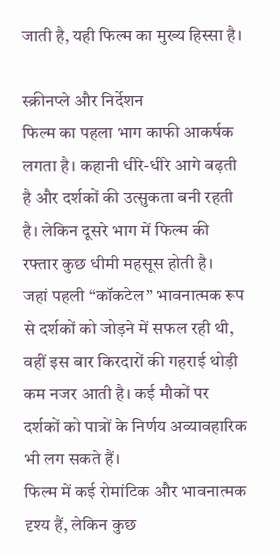जाती है, यही फिल्म का मुख्य हिस्सा है।

स्क्रीनप्ले और निर्देशन
फिल्म का पहला भाग काफी आकर्षक लगता है। कहानी धीरे-धीरे आगे बढ़ती है और दर्शकों की उत्सुकता बनी रहती है। लेकिन दूसरे भाग में फिल्म की रफ्तार कुछ धीमी महसूस होती है।
जहां पहली “कॉकटेल” भावनात्मक रूप से दर्शकों को जोड़ने में सफल रही थी, वहीं इस बार किरदारों की गहराई थोड़ी कम नजर आती है। कई मौकों पर दर्शकों को पात्रों के निर्णय अव्यावहारिक भी लग सकते हैं।
फिल्म में कई रोमांटिक और भावनात्मक दृश्य हैं, लेकिन कुछ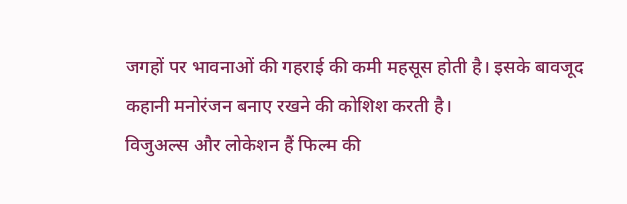जगहों पर भावनाओं की गहराई की कमी महसूस होती है। इसके बावजूद कहानी मनोरंजन बनाए रखने की कोशिश करती है।
विजुअल्स और लोकेशन हैं फिल्म की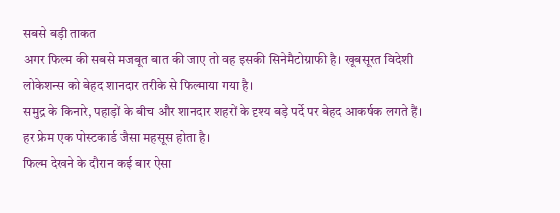सबसे बड़ी ताकत
अगर फिल्म की सबसे मजबूत बात की जाए तो वह इसकी सिनेमैटोग्राफी है। खूबसूरत विदेशी लोकेशन्स को बेहद शानदार तरीके से फिल्माया गया है।
समुद्र के किनारे, पहाड़ों के बीच और शानदार शहरों के दृश्य बड़े पर्दे पर बेहद आकर्षक लगते हैं। हर फ्रेम एक पोस्टकार्ड जैसा महसूस होता है।
फिल्म देखने के दौरान कई बार ऐसा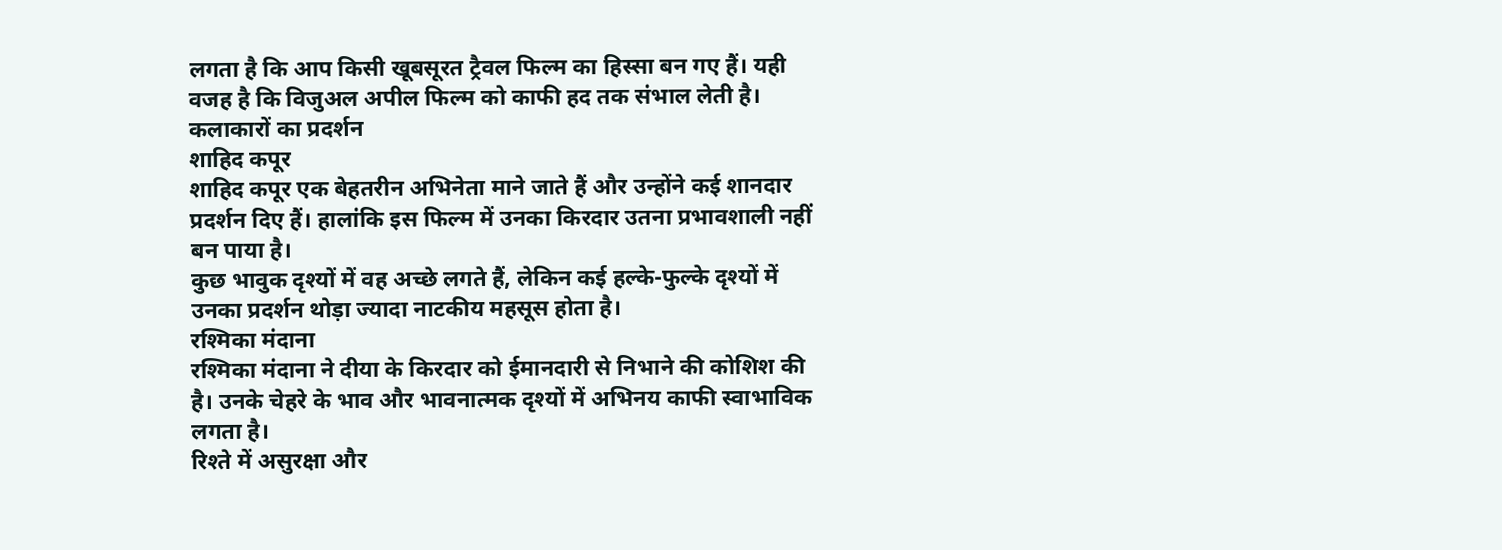लगता है कि आप किसी खूबसूरत ट्रैवल फिल्म का हिस्सा बन गए हैं। यही वजह है कि विजुअल अपील फिल्म को काफी हद तक संभाल लेती है।
कलाकारों का प्रदर्शन
शाहिद कपूर
शाहिद कपूर एक बेहतरीन अभिनेता माने जाते हैं और उन्होंने कई शानदार प्रदर्शन दिए हैं। हालांकि इस फिल्म में उनका किरदार उतना प्रभावशाली नहीं बन पाया है।
कुछ भावुक दृश्यों में वह अच्छे लगते हैं, लेकिन कई हल्के-फुल्के दृश्यों में उनका प्रदर्शन थोड़ा ज्यादा नाटकीय महसूस होता है।
रश्मिका मंदाना
रश्मिका मंदाना ने दीया के किरदार को ईमानदारी से निभाने की कोशिश की है। उनके चेहरे के भाव और भावनात्मक दृश्यों में अभिनय काफी स्वाभाविक लगता है।
रिश्ते में असुरक्षा और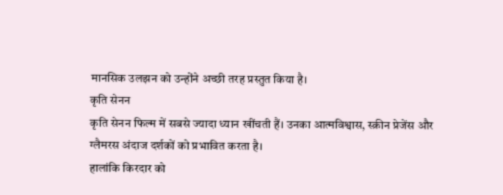मानसिक उलझन को उन्होंने अच्छी तरह प्रस्तुत किया है।
कृति सेनन
कृति सेनन फिल्म में सबसे ज्यादा ध्यान खींचती हैं। उनका आत्मविश्वास, स्क्रीन प्रेजेंस और ग्लैमरस अंदाज दर्शकों को प्रभावित करता है।
हालांकि किरदार को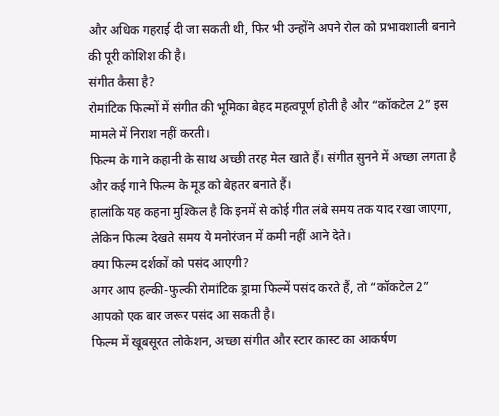और अधिक गहराई दी जा सकती थी, फिर भी उन्होंने अपने रोल को प्रभावशाली बनाने की पूरी कोशिश की है।
संगीत कैसा है?
रोमांटिक फिल्मों में संगीत की भूमिका बेहद महत्वपूर्ण होती है और “कॉकटेल 2” इस मामले में निराश नहीं करती।
फिल्म के गाने कहानी के साथ अच्छी तरह मेल खाते हैं। संगीत सुनने में अच्छा लगता है और कई गाने फिल्म के मूड को बेहतर बनाते हैं।
हालांकि यह कहना मुश्किल है कि इनमें से कोई गीत लंबे समय तक याद रखा जाएगा, लेकिन फिल्म देखते समय ये मनोरंजन में कमी नहीं आने देते।
क्या फिल्म दर्शकों को पसंद आएगी?
अगर आप हल्की-फुल्की रोमांटिक ड्रामा फिल्में पसंद करते हैं, तो “कॉकटेल 2” आपको एक बार जरूर पसंद आ सकती है।
फिल्म में खूबसूरत लोकेशन, अच्छा संगीत और स्टार कास्ट का आकर्षण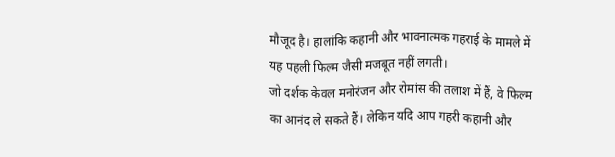मौजूद है। हालांकि कहानी और भावनात्मक गहराई के मामले में यह पहली फिल्म जैसी मजबूत नहीं लगती।
जो दर्शक केवल मनोरंजन और रोमांस की तलाश में हैं, वे फिल्म का आनंद ले सकते हैं। लेकिन यदि आप गहरी कहानी और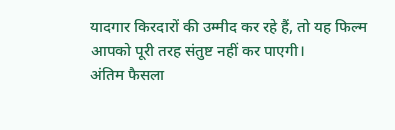यादगार किरदारों की उम्मीद कर रहे हैं, तो यह फिल्म आपको पूरी तरह संतुष्ट नहीं कर पाएगी।
अंतिम फैसला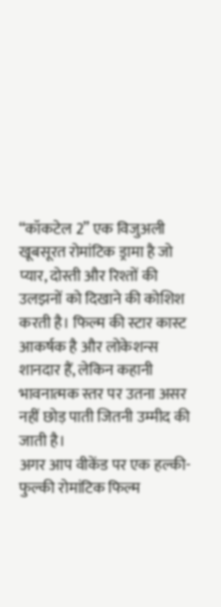“कॉकटेल 2” एक विजुअली खूबसूरत रोमांटिक ड्रामा है जो प्यार, दोस्ती और रिश्तों की उलझनों को दिखाने की कोशिश करती है। फिल्म की स्टार कास्ट आकर्षक है और लोकेशन्स शानदार हैं, लेकिन कहानी भावनात्मक स्तर पर उतना असर नहीं छोड़ पाती जितनी उम्मीद की जाती है।
अगर आप वीकेंड पर एक हल्की-फुल्की रोमांटिक फिल्म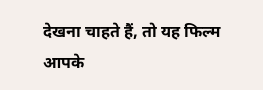देखना चाहते हैं, तो यह फिल्म आपके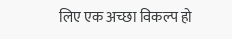लिए एक अच्छा विकल्प हो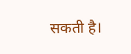सकती है।